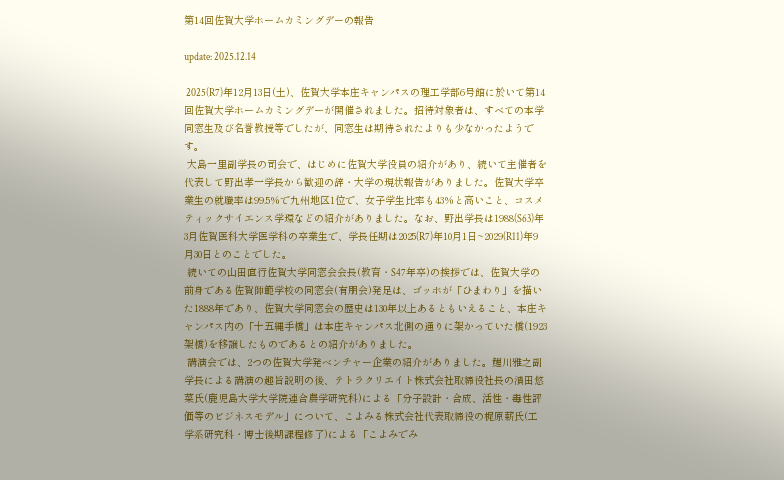第14回佐賀大学ホームカミングデーの報告

update: 2025.12.14

 2025(R7)年12月13日(土)、佐賀大学本庄キャンパスの理工学部6号館に於いて第14回佐賀大学ホームカミングデーが開催されました。招待対象者は、すべての本学同窓生及び名誉教授等でしたが、同窓生は期待されたよりも少なかったようです。
 大島一里副学長の司会で、はじめに佐賀大学役員の紹介があり、続いて主催者を代表して野出孝一学長から歓迎の辞・大学の現状報告がありました。佐賀大学卒業生の就職率は99.5%で九州地区1位で、女子学生比率も43%と高いこと、コスメティックサイエンス学環などの紹介がありました。なお、野出学長は1988(S63)年3月佐賀医科大学医学科の卒業生で、学長任期は2025(R7)年10月1日~2029(R11)年9月30日とのことでした。
 続いての山田直行佐賀大学同窓会会長(教育・S47年卒)の挨拶では、佐賀大学の前身である佐賀師範学校の同窓会(有朋会)発足は、ゴッホが「ひまわり」を描いた1888年であり、佐賀大学同窓会の歴史は130年以上あるともいえること、本庄キャンパス内の「十五縄手橋」は本庄キャンパス北側の通りに架かっていた橋(1923架橋)を移譲したものであるとの紹介がありました。
 講演会では、2つの佐賀大学発ベンチャー企業の紹介がありました。鯉川雅之副学長による講演の趣旨説明の後、テトラクリエイト株式会社取締役社長の濱田悠菜氏(鹿児島大学大学院連合農学研究科)による「分子設計・合成、活性・毒性評価等のビジネスモデル」について、こよみる株式会社代表取締役の梶原薪氏(工学系研究科・博士後期課程修了)による「こよみでみ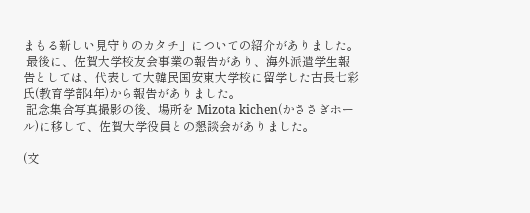まもる新しい見守りのカタチ」についての紹介がありました。
 最後に、佐賀大学校友会事業の報告があり、海外派遣学生報告としては、代表して大韓民国安東大学校に留学した古長七彩氏(教育学部4年)から報告がありました。
 記念集合写真撮影の後、場所を Mizota kichen(かささぎホール)に移して、佐賀大学役員との懇談会がありました。

(文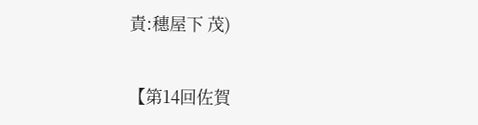責:穗屋下 茂)


【第14回佐賀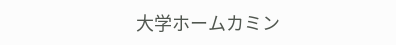大学ホームカミン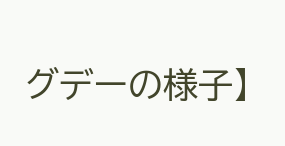グデーの様子】